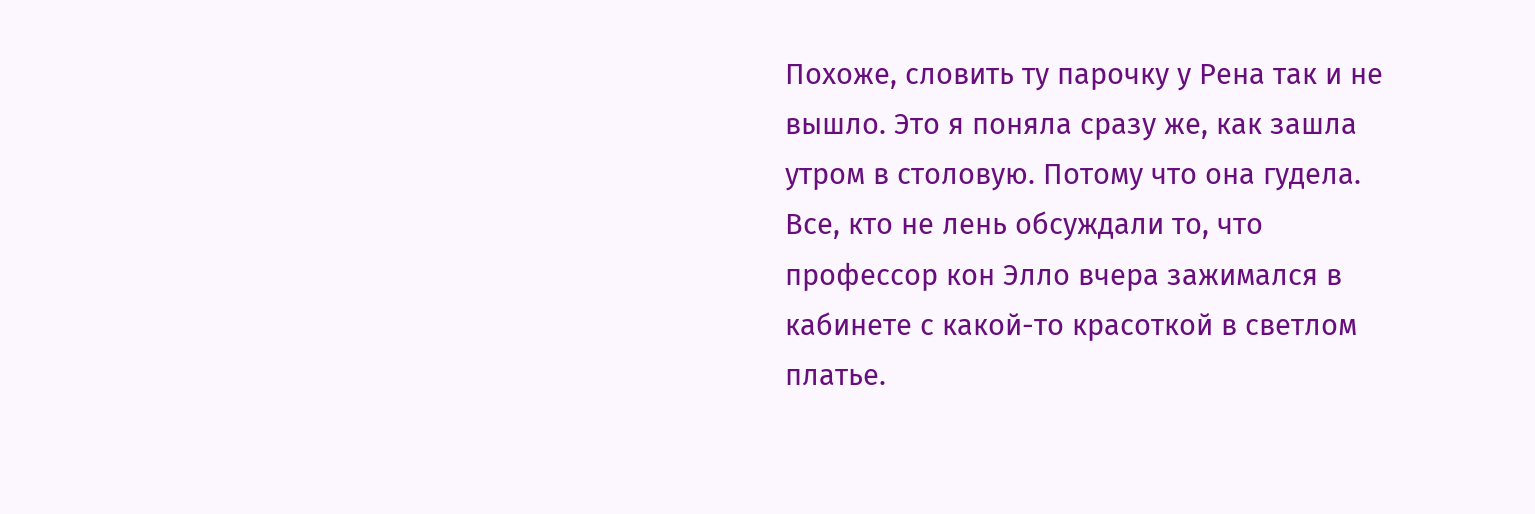Похоже, словить ту парочку у Рена так и не вышло. Это я поняла сразу же, как зашла утром в столовую. Потому что она гудела. Все, кто не лень обсуждали то, что профессор кон Элло вчера зажимался в кабинете с какой-то красоткой в светлом платье.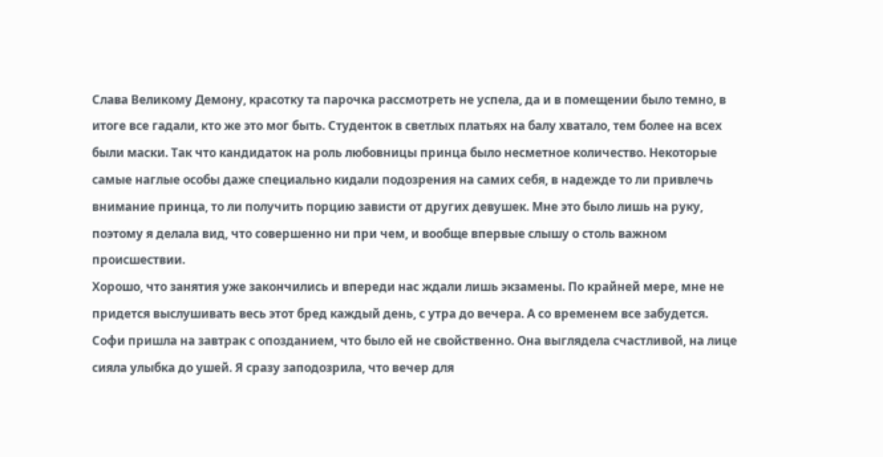Слава Великому Демону, красотку та парочка рассмотреть не успела, да и в помещении было темно, в итоге все гадали, кто же это мог быть. Студенток в светлых платьях на балу хватало, тем более на всех были маски. Так что кандидаток на роль любовницы принца было несметное количество. Некоторые самые наглые особы даже специально кидали подозрения на самих себя, в надежде то ли привлечь внимание принца, то ли получить порцию зависти от других девушек. Мне это было лишь на руку, поэтому я делала вид, что совершенно ни при чем, и вообще впервые слышу о столь важном происшествии.
Хорошо, что занятия уже закончились и впереди нас ждали лишь экзамены. По крайней мере, мне не придется выслушивать весь этот бред каждый день, с утра до вечера. А со временем все забудется.
Софи пришла на завтрак с опозданием, что было ей не свойственно. Она выглядела счастливой, на лице сияла улыбка до ушей. Я сразу заподозрила, что вечер для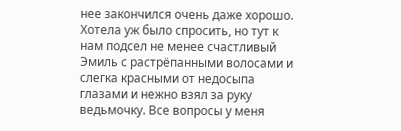нее закончился очень даже хорошо. Хотела уж было спросить, но тут к нам подсел не менее счастливый Эмиль с растрёпанными волосами и слегка красными от недосыпа глазами и нежно взял за руку ведьмочку. Все вопросы у меня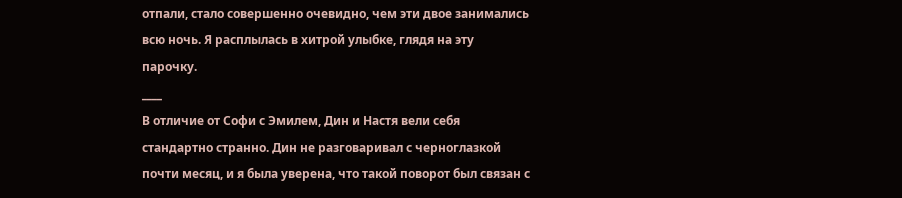отпали, стало совершенно очевидно, чем эти двое занимались всю ночь. Я расплылась в хитрой улыбке, глядя на эту парочку.
____
В отличие от Софи с Эмилем, Дин и Настя вели себя стандартно странно. Дин не разговаривал с черноглазкой почти месяц, и я была уверена, что такой поворот был связан с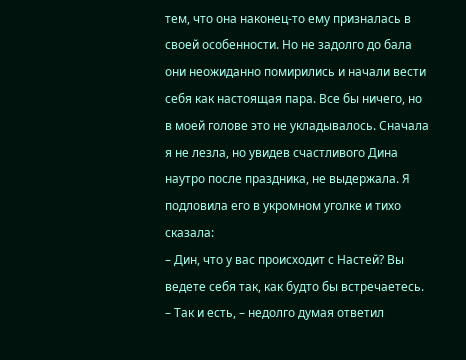тем, что она наконец-то ему призналась в своей особенности. Но не задолго до бала они неожиданно помирились и начали вести себя как настоящая пара. Все бы ничего, но в моей голове это не укладывалось. Сначала я не лезла, но увидев счастливого Дина наутро после праздника, не выдержала. Я подловила его в укромном уголке и тихо сказала:
– Дин, что у вас происходит с Настей? Вы ведете себя так, как будто бы встречаетесь.
– Так и есть, – недолго думая ответил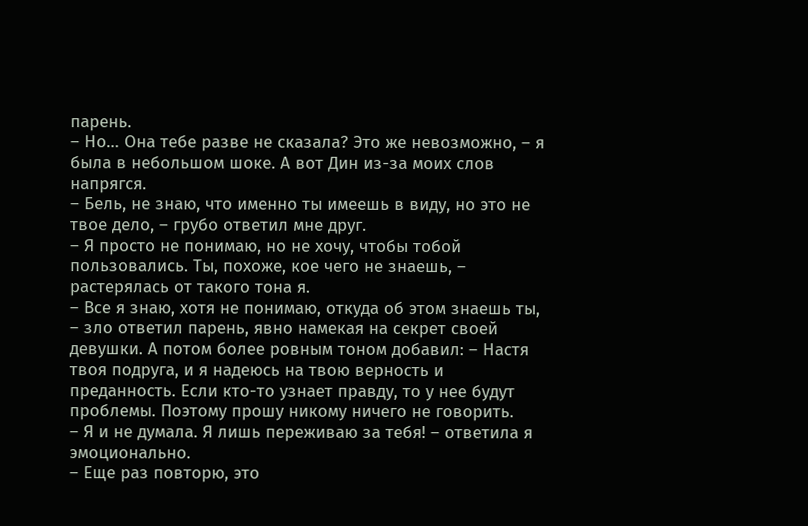парень.
– Но… Она тебе разве не сказала? Это же невозможно, – я была в небольшом шоке. А вот Дин из-за моих слов напрягся.
– Бель, не знаю, что именно ты имеешь в виду, но это не твое дело, – грубо ответил мне друг.
– Я просто не понимаю, но не хочу, чтобы тобой пользовались. Ты, похоже, кое чего не знаешь, – растерялась от такого тона я.
– Все я знаю, хотя не понимаю, откуда об этом знаешь ты, – зло ответил парень, явно намекая на секрет своей девушки. А потом более ровным тоном добавил: – Настя твоя подруга, и я надеюсь на твою верность и преданность. Если кто-то узнает правду, то у нее будут проблемы. Поэтому прошу никому ничего не говорить.
– Я и не думала. Я лишь переживаю за тебя! – ответила я эмоционально.
– Еще раз повторю, это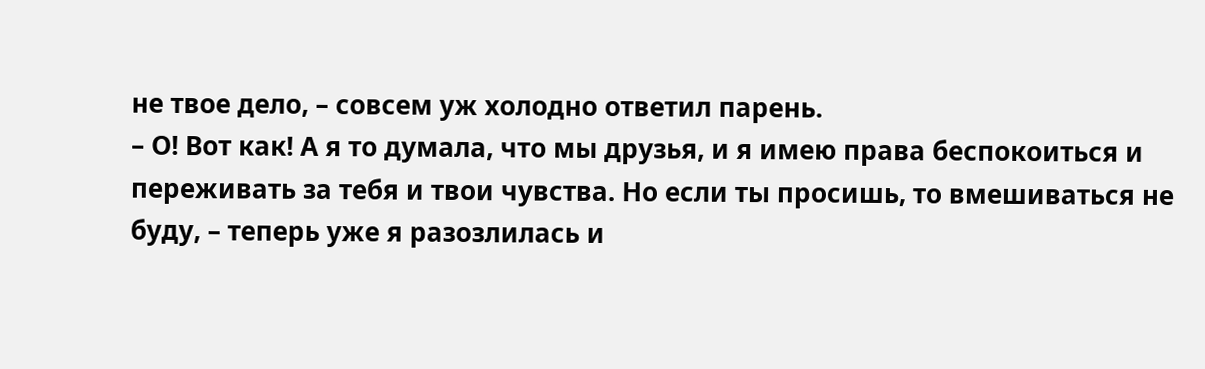не твое дело, – совсем уж холодно ответил парень.
– О! Вот как! А я то думала, что мы друзья, и я имею права беспокоиться и переживать за тебя и твои чувства. Но если ты просишь, то вмешиваться не буду, – теперь уже я разозлилась и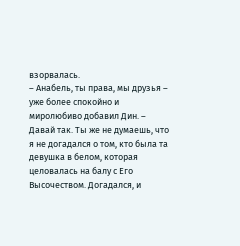взорвалась.
– Анабель, ты права, мы друзья – уже более спокойно и миролюбиво добавил Дин. – Давай так. Ты же не думаешь, что я не догадался о том, кто была та девушка в белом, которая целовалась на балу с Его Высочеством. Догадался, и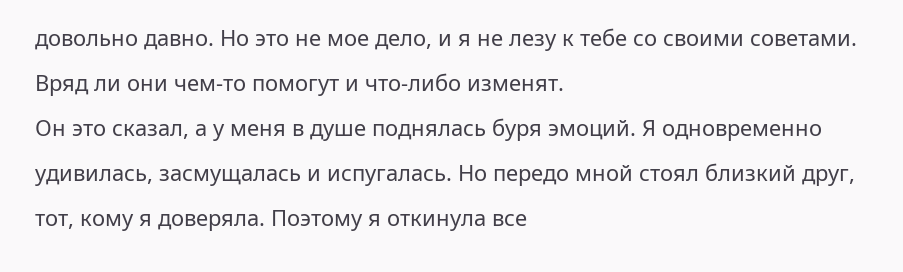довольно давно. Но это не мое дело, и я не лезу к тебе со своими советами. Вряд ли они чем-то помогут и что-либо изменят.
Он это сказал, а у меня в душе поднялась буря эмоций. Я одновременно удивилась, засмущалась и испугалась. Но передо мной стоял близкий друг, тот, кому я доверяла. Поэтому я откинула все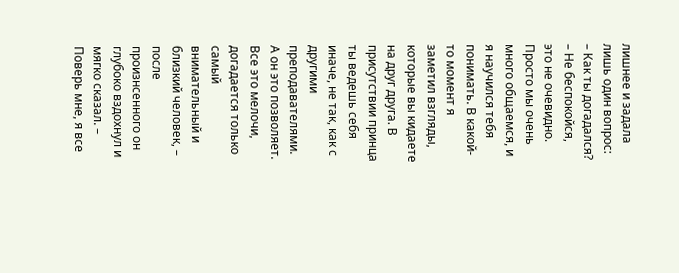лишнее и задала лишь один вопрос:
– Как ты догадался?
– Не беспокойся, это не очевидно. Просто мы очень много общаемся, и я научился тебя понимать. В какой-то момент я заметил взгляды, которые вы кидаете на друг друга. В присутствии принца ты ведешь себя иначе, не так, как с другими преподавателями. А он это позволяет. Все это мелочи, догадается только самый внимательный и близкий человек, – после произнсенного он глубоко вздохнул и мягко сказал. – Поверь мне, я все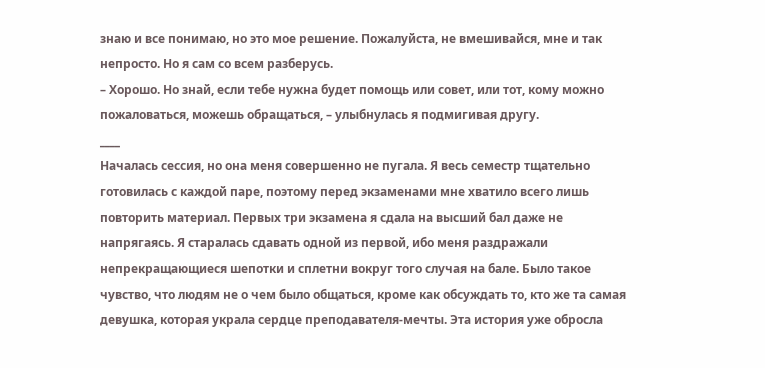знаю и все понимаю, но это мое решение. Пожалуйста, не вмешивайся, мне и так непросто. Но я сам со всем разберусь.
– Хорошо. Но знай, если тебе нужна будет помощь или совет, или тот, кому можно пожаловаться, можешь обращаться, – улыбнулась я подмигивая другу.
____
Началась сессия, но она меня совершенно не пугала. Я весь семестр тщательно готовилась с каждой паре, поэтому перед экзаменами мне хватило всего лишь повторить материал. Первых три экзамена я сдала на высший бал даже не напрягаясь. Я старалась сдавать одной из первой, ибо меня раздражали непрекращающиеся шепотки и сплетни вокруг того случая на бале. Было такое чувство, что людям не о чем было общаться, кроме как обсуждать то, кто же та самая девушка, которая украла сердце преподавателя-мечты. Эта история уже обросла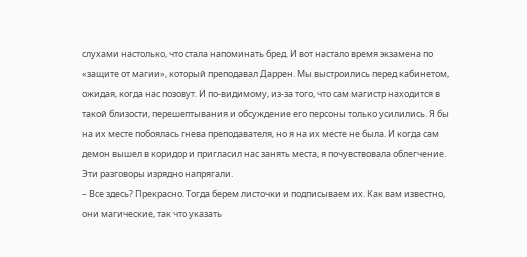слухами настолько, что стала напоминать бред. И вот настало время экзамена по «защите от магии», который преподавал Даррен. Мы выстроились перед кабинетом, ожидая, когда нас позовут. И по-видимому, из-за того, что сам магистр находится в такой близости, перешептывания и обсуждение его персоны только усилились. Я бы на их месте побоялась гнева преподавателя, но я на их месте не была. И когда сам демон вышел в коридор и пригласил нас занять места, я почувствовала облегчение. Эти разговоры изрядно напрягали.
– Все здесь? Прекрасно. Тогда берем листочки и подписываем их. Как вам известно, они магические, так что указать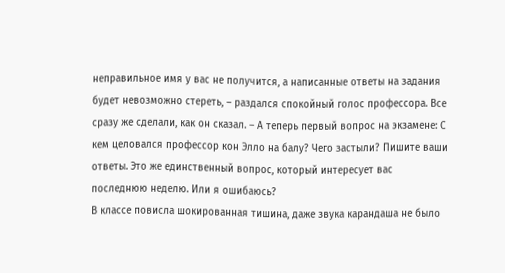неправильное имя у вас не получится, а написанные ответы на задания будет невозможно стереть, – раздался спокойный голос профессора. Все сразу же сделали, как он сказал. – А теперь первый вопрос на экзамене: С кем целовался профессор кон Элло на балу? Чего застыли? Пишите ваши ответы. Это же единственный вопрос, который интересует вас последнюю неделю. Или я ошибаюсь?
В классе повисла шокированная тишина, даже звука карандаша не было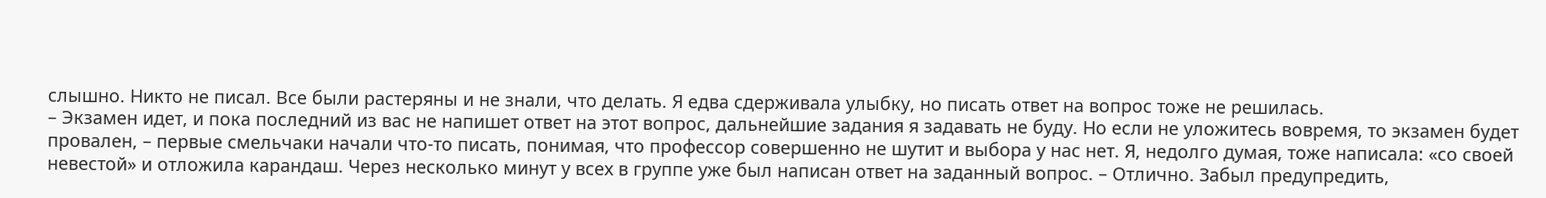слышно. Никто не писал. Все были растеряны и не знали, что делать. Я едва сдерживала улыбку, но писать ответ на вопрос тоже не решилась.
– Экзамен идет, и пока последний из вас не напишет ответ на этот вопрос, дальнейшие задания я задавать не буду. Но если не уложитесь вовремя, то экзамен будет провален, – первые смельчаки начали что-то писать, понимая, что профессор совершенно не шутит и выбора у нас нет. Я, недолго думая, тоже написала: «со своей невестой» и отложила карандаш. Через несколько минут у всех в группе уже был написан ответ на заданный вопрос. – Отлично. Забыл предупредить,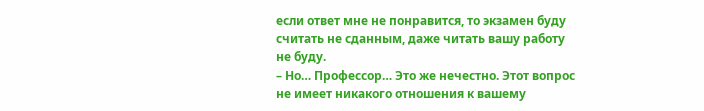если ответ мне не понравится, то экзамен буду считать не сданным, даже читать вашу работу не буду.
– Но… Профессор… Это же нечестно. Этот вопрос не имеет никакого отношения к вашему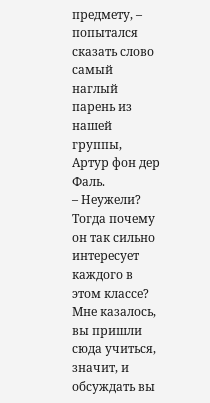предмету, – попытался сказать слово самый наглый парень из нашей группы, Артур фон дер Фаль.
– Неужели? Тогда почему он так сильно интересует каждого в этом классе? Мне казалось, вы пришли сюда учиться, значит, и обсуждать вы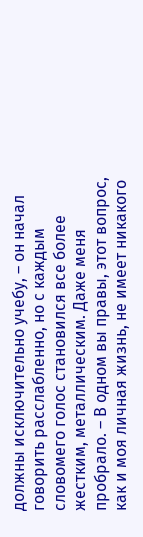должны исключительно учебу, – он начал говорить расслабленно, но с каждым словомего голос становился все более жестким, металлическим. Даже меня пробрало. – В одном вы правы, этот вопрос, как и моя личная жизнь, не имеет никакого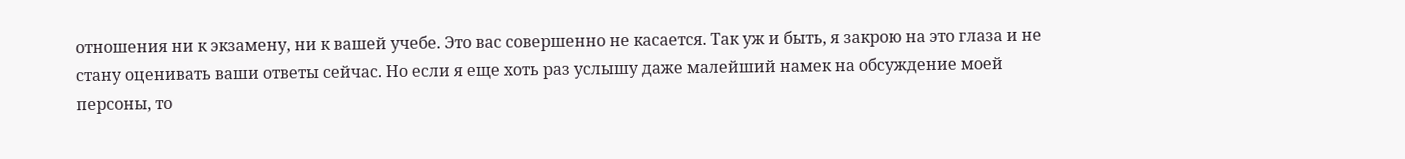отношения ни к экзамену, ни к вашей учебе. Это вас совершенно не касается. Так уж и быть, я закрою на это глаза и не стану оценивать ваши ответы сейчас. Но если я еще хоть раз услышу даже малейший намек на обсуждение моей персоны, то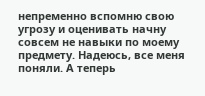непременно вспомню свою угрозу и оценивать начну совсем не навыки по моему предмету. Надеюсь, все меня поняли. А теперь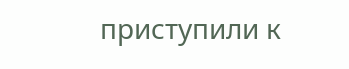приступили к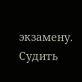экзамену. Судить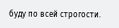буду по всей строгости.